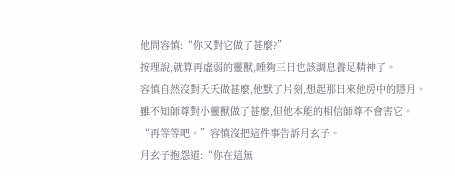他問容慎:“你又對它做了甚麼?”
按理說,就算再虛弱的靈獸,睡夠三日也該調息養足精神了。
容慎自然沒對夭夭做甚麼,他默了片刻,想起那日來他房中的隱月。雖不知師尊對小靈獸做了甚麼,但他本能的相信師尊不會害它。
“再等等吧。”容慎沒把這件事告訴月玄子。
月玄子抱怨道:“你在這無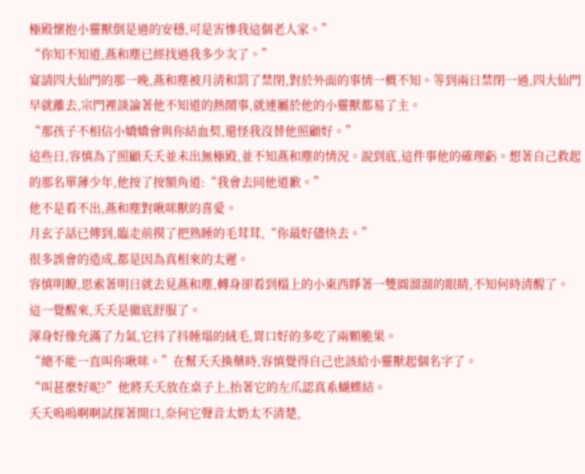極殿懷抱小靈獸倒是過的安穩,可是害慘我這個老人家。”
“你知不知道,燕和塵已經找過我多少次了。”
宴請四大仙門的那一晚,燕和塵被月清和罰了禁閉,對於外面的事情一概不知。等到兩日禁閉一過,四大仙門早就離去,宗門裡談論著他不知道的熱鬧事,就連屬於他的小靈獸都易了主。
“那孩子不相信小嬌嬌會與你結血契,還怪我沒替他照顧好。”
這些日,容慎為了照顧夭夭並未出無極殿,並不知燕和塵的情況。說到底,這件事他的確理虧。想著自己救起的那名單薄少年,他按了按額角道:“我會去同他道歉。”
他不是看不出,燕和塵對啾咪獸的喜愛。
月玄子話已傳到,臨走前摸了把熟睡的毛茸茸,“你最好儘快去。”
很多誤會的造成,都是因為真相來的太遲。
容慎明瞭,思索著明日就去見燕和塵,轉身卻看到榻上的小東西睜著一雙圓溜溜的眼睛,不知何時清醒了。
這一覺醒來,夭夭是徹底舒服了。
渾身好像充滿了力氣,它抖了抖睡塌的絨毛,胃口好的多吃了兩顆脆果。
“總不能一直叫你啾咪。”在幫夭夭換藥時,容慎覺得自己也該給小靈獸起個名字了。
“叫甚麼好呢?”他將夭夭放在桌子上,抬著它的左爪認真系蝴蝶結。
夭夭嗚嗚啊啊試探著開口,奈何它聲音太奶太不清楚,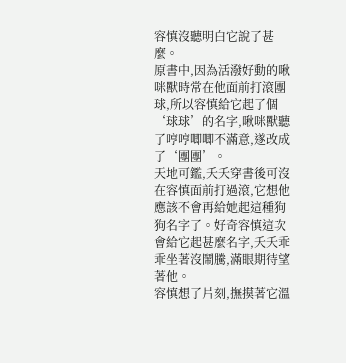容慎沒聽明白它說了甚麼。
原書中,因為活潑好動的啾咪獸時常在他面前打滾團球,所以容慎給它起了個‘球球’的名字,啾咪獸聽了哼哼唧唧不滿意,遂改成了‘團團’。
天地可鑑,夭夭穿書後可沒在容慎面前打過滾,它想他應該不會再給她起這種狗狗名字了。好奇容慎這次會給它起甚麼名字,夭夭乖乖坐著沒鬧騰,滿眼期待望著他。
容慎想了片刻,撫摸著它溫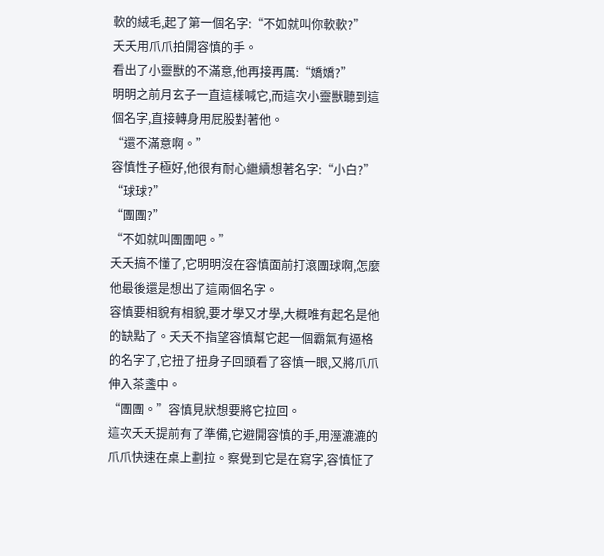軟的絨毛,起了第一個名字:“不如就叫你軟軟?”
夭夭用爪爪拍開容慎的手。
看出了小靈獸的不滿意,他再接再厲:“嬌嬌?”
明明之前月玄子一直這樣喊它,而這次小靈獸聽到這個名字,直接轉身用屁股對著他。
“還不滿意啊。”
容慎性子極好,他很有耐心繼續想著名字:“小白?”
“球球?”
“團團?”
“不如就叫團團吧。”
夭夭搞不懂了,它明明沒在容慎面前打滾團球啊,怎麼他最後還是想出了這兩個名字。
容慎要相貌有相貌,要才學又才學,大概唯有起名是他的缺點了。夭夭不指望容慎幫它起一個霸氣有逼格的名字了,它扭了扭身子回頭看了容慎一眼,又將爪爪伸入茶盞中。
“團團。”容慎見狀想要將它拉回。
這次夭夭提前有了準備,它避開容慎的手,用溼漉漉的爪爪快速在桌上劃拉。察覺到它是在寫字,容慎怔了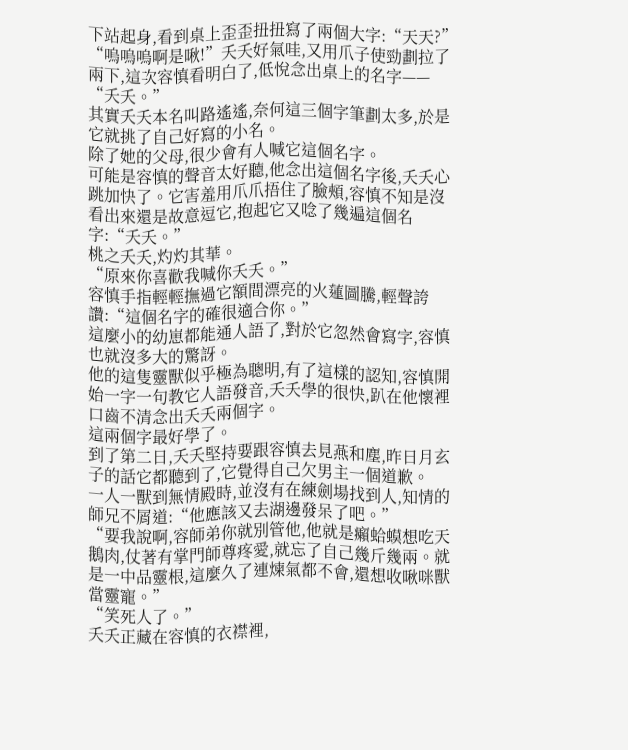下站起身,看到桌上歪歪扭扭寫了兩個大字:“天天?”
“嗚嗚嗚啊是啾!”夭夭好氣哇,又用爪子使勁劃拉了兩下,這次容慎看明白了,低悅念出桌上的名字——
“夭夭。”
其實夭夭本名叫路遙遙,奈何這三個字筆劃太多,於是它就挑了自己好寫的小名。
除了她的父母,很少會有人喊它這個名字。
可能是容慎的聲音太好聽,他念出這個名字後,夭夭心跳加快了。它害羞用爪爪捂住了臉頰,容慎不知是沒看出來還是故意逗它,抱起它又唸了幾遍這個名字:“夭夭。”
桃之夭夭,灼灼其華。
“原來你喜歡我喊你夭夭。”
容慎手指輕輕撫過它額間漂亮的火蓮圖騰,輕聲誇讚:“這個名字的確很適合你。”
這麼小的幼崽都能通人語了,對於它忽然會寫字,容慎也就沒多大的驚訝。
他的這隻靈獸似乎極為聰明,有了這樣的認知,容慎開始一字一句教它人語發音,夭夭學的很快,趴在他懷裡口齒不清念出夭夭兩個字。
這兩個字最好學了。
到了第二日,夭夭堅持要跟容慎去見燕和塵,昨日月玄子的話它都聽到了,它覺得自己欠男主一個道歉。
一人一獸到無情殿時,並沒有在練劍場找到人,知情的師兄不屑道:“他應該又去湖邊發呆了吧。”
“要我說啊,容師弟你就別管他,他就是癩蛤蟆想吃天鵝肉,仗著有掌門師尊疼愛,就忘了自己幾斤幾兩。就是一中品靈根,這麼久了連煉氣都不會,還想收啾咪獸當靈寵。”
“笑死人了。”
夭夭正藏在容慎的衣襟裡,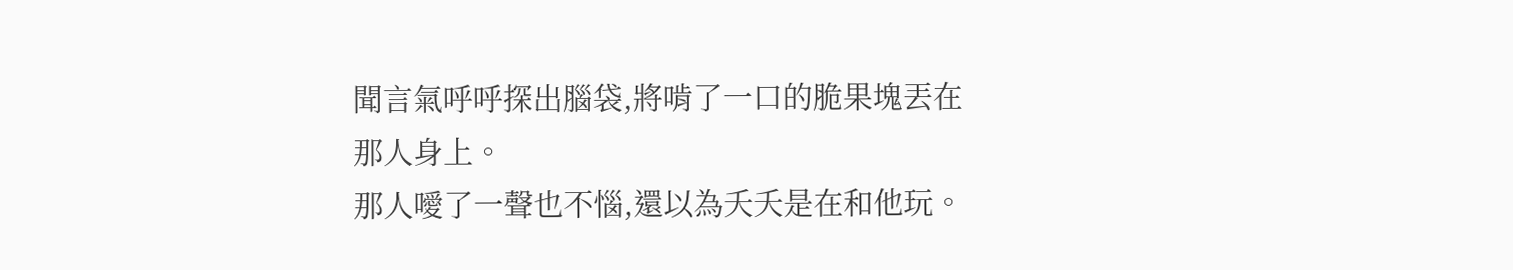聞言氣呼呼探出腦袋,將啃了一口的脆果塊丟在那人身上。
那人噯了一聲也不惱,還以為夭夭是在和他玩。